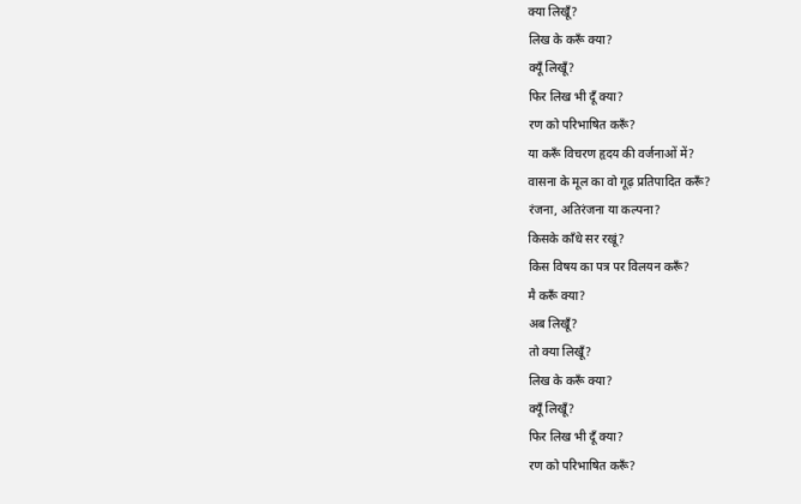क्या लिखूँ?
लिख के करूँ क्या?
क्यूँ लिखूँ?
फिर लिख भी दूँ क्या?
रण को परिभाषित करूँ?
या करूँ विचरण हृदय की वर्जनाओं में?
वासना के मूल का वो गूढ़ प्रतिपादित करूँ?
रंजना, अतिरंजना या कल्पना?
किसके काँधे सर रखूं?
किस विषय का पत्र पर विलयन करूँ?
मै करूँ क्या?
अब लिखूँ?
तो क्या लिखूँ?
लिख के करूँ क्या?
क्यूँ लिखूँ?
फिर लिख भी दूँ क्या?
रण को परिभाषित करूँ?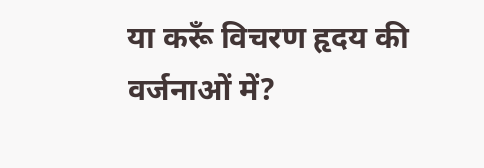या करूँ विचरण हृदय की वर्जनाओं में?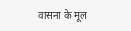वासना के मूल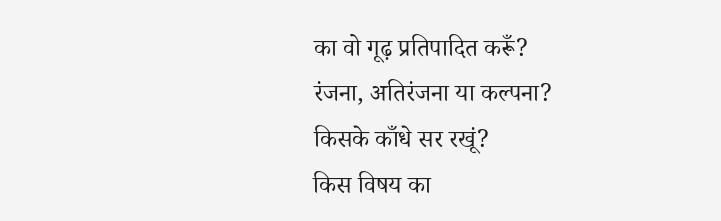का वो गूढ़ प्रतिपादित करूँ?
रंजना, अतिरंजना या कल्पना?
किसके काँधे सर रखूं?
किस विषय का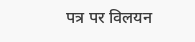पत्र पर विलयन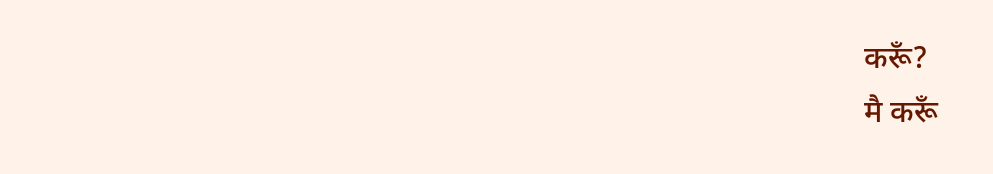करूँ?
मै करूँ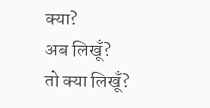क्या?
अब लिखूँ?
तो क्या लिखूँ?